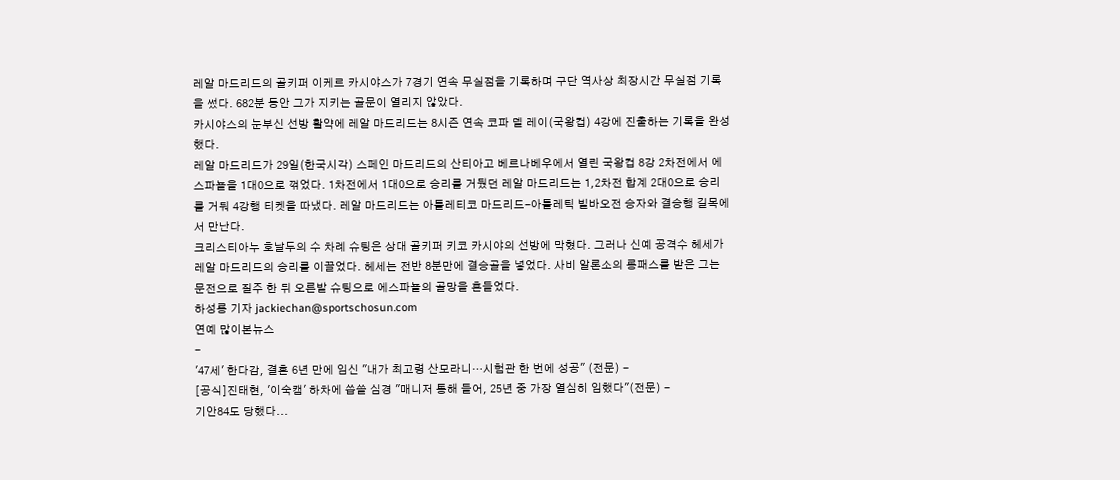레알 마드리드의 골키퍼 이케르 카시야스가 7경기 연속 무실점을 기록하며 구단 역사상 최장시간 무실점 기록을 썼다. 682분 동안 그가 지키는 골문이 열리지 않았다.
카시야스의 눈부신 선방 활약에 레알 마드리드는 8시즌 연속 코파 델 레이(국왕컵) 4강에 진출하는 기록을 완성했다.
레알 마드리드가 29일(한국시각) 스페인 마드리드의 산티아고 베르나베우에서 열린 국왕컵 8강 2차전에서 에스파뇰을 1대0으로 꺾었다. 1차전에서 1대0으로 승리를 거뒀던 레알 마드리드는 1,2차전 합계 2대0으로 승리를 거둬 4강행 티켓을 따냈다. 레알 마드리드는 아틀레티코 마드리드-아틀레틱 빌바오전 승자와 결승행 길목에서 만난다.
크리스티아누 호날두의 수 차례 슈팅은 상대 골키퍼 키코 카시야의 선방에 막혔다. 그러나 신예 공격수 헤세가 레알 마드리드의 승리를 이끌었다. 헤세는 전반 8분만에 결승골을 넣었다. 사비 알론소의 롱패스를 받은 그는 문전으로 질주 한 뒤 오른발 슈팅으로 에스파뇰의 골망을 흔들었다.
하성룡 기자 jackiechan@sportschosun.com
연예 많이본뉴스
-
'47세' 한다감, 결혼 6년 만에 임신 "내가 최고령 산모라니…시험관 한 번에 성공" (전문) -
[공식]진태현, '이숙캠' 하차에 씁쓸 심경 "매니저 통해 들어, 25년 중 가장 열심히 임했다"(전문) -
기안84도 당했다...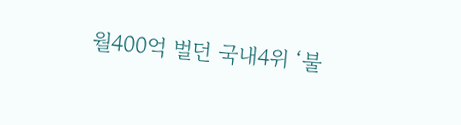월400억 벌던 국내4위 ‘불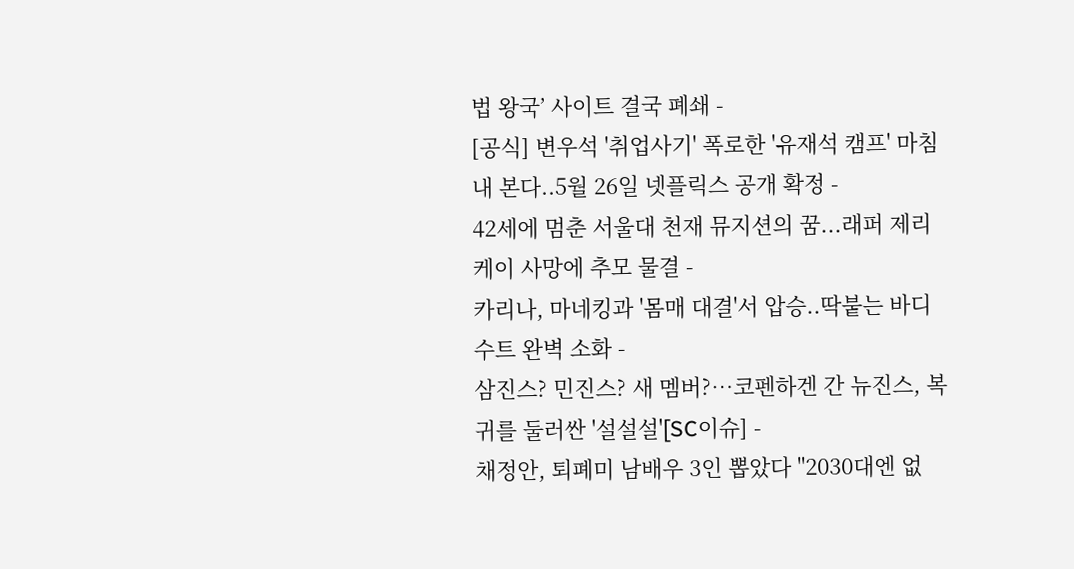법 왕국’ 사이트 결국 폐쇄 -
[공식] 변우석 '취업사기' 폭로한 '유재석 캠프' 마침내 본다..5월 26일 넷플릭스 공개 확정 -
42세에 멈춘 서울대 천재 뮤지션의 꿈...래퍼 제리케이 사망에 추모 물결 -
카리나, 마네킹과 '몸매 대결'서 압승..딱붙는 바디수트 완벽 소화 -
삼진스? 민진스? 새 멤버?…코펜하겐 간 뉴진스, 복귀를 둘러싼 '설설설'[SC이슈] -
채정안, 퇴폐미 남배우 3인 뽑았다 "2030대엔 없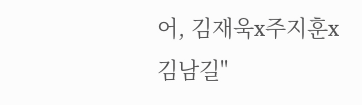어, 김재욱x주지훈x김남길"